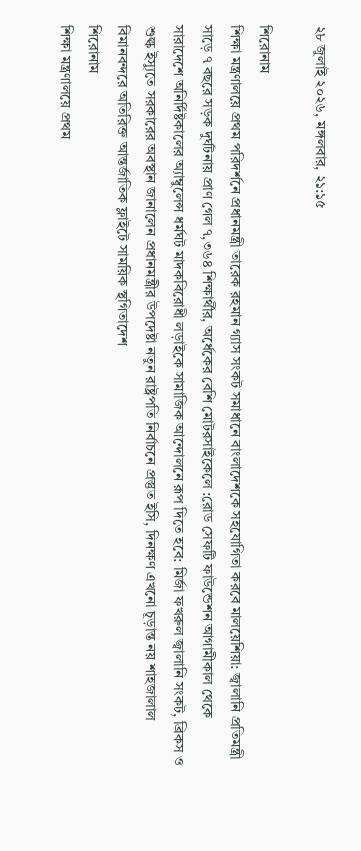২৮ জুলাই ২০২৬, মঙ্গলবার, ২১:১৫

শিরোনাম
শিক্ষা মন্ত্রণালয়ে প্রথম পরিদর্শনে প্রধানমন্ত্রী তারেক রহমান গ্যাস সংকট সমাধানে বাংলাদেশকে সহযোগিতা করবে মালয়েশিয়া: জ্বালানি প্রতিমন্ত্রী সাড়ে ৭ বছরে সড়ক দুর্ঘটনায় প্রাণ গেল ৭,৩৬৪ শিক্ষার্থীর, অর্ধেকের বেশি মোটরসাইকেলে :রোড সেফটি ফাউন্ডেশন আগামীকাল থেকে সারাদেশে অনির্দিষ্টকালের অ্যাম্বুলেন্স ধর্মঘট মাদকবিরোধী লড়াইকে সামাজিক আন্দোলনে রূপ দিতে হবে: মির্জা ফখরুল জ্বালানি সংকট, ব্রিকস ও শুল্ক ইস্যুতে সরকারের অবস্থান জানালেন প্রধানমন্ত্রীর উপদেষ্টা নতুন রাষ্ট্রপতি নির্বাচনে প্রস্তুত ইসি, দিনক্ষণ এখনো চূড়ান্ত নয় শাহজালাল বিমানবন্দরে অতিরিক্ত আন্তর্জাতিক ফ্লাইটে সাময়িক স্থগিতাদেশ
শিরোনাম
শিক্ষা মন্ত্রণালয়ে প্রথম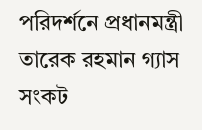পরিদর্শনে প্রধানমন্ত্রী তারেক রহমান গ্যাস সংকট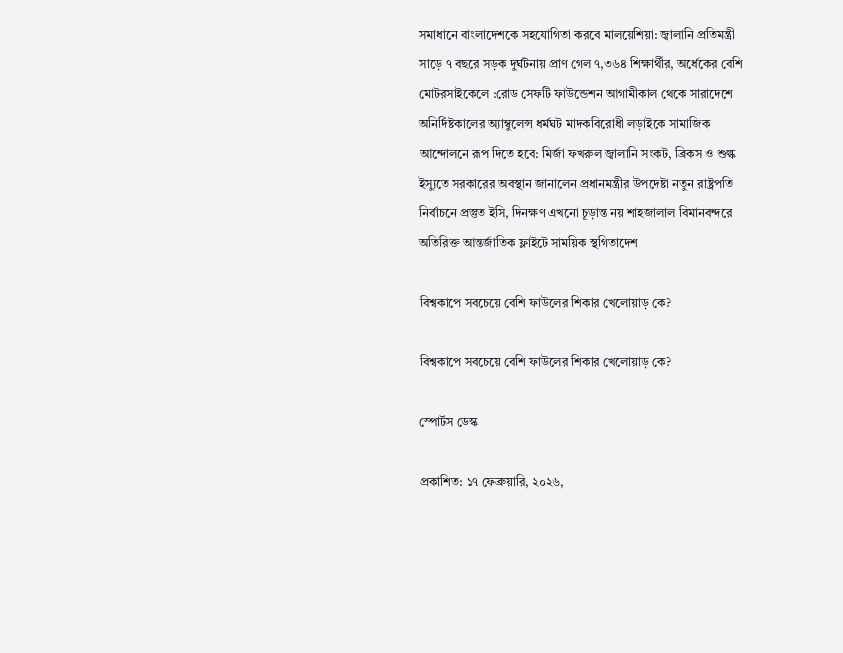সমাধানে বাংলাদেশকে সহযোগিতা করবে মালয়েশিয়া: জ্বালানি প্রতিমন্ত্রী সাড়ে ৭ বছরে সড়ক দুর্ঘটনায় প্রাণ গেল ৭,৩৬৪ শিক্ষার্থীর, অর্ধেকের বেশি মোটরসাইকেলে :রোড সেফটি ফাউন্ডেশন আগামীকাল থেকে সারাদেশে অনির্দিষ্টকালের অ্যাম্বুলেন্স ধর্মঘট মাদকবিরোধী লড়াইকে সামাজিক আন্দোলনে রূপ দিতে হবে: মির্জা ফখরুল জ্বালানি সংকট, ব্রিকস ও শুল্ক ইস্যুতে সরকারের অবস্থান জানালেন প্রধানমন্ত্রীর উপদেষ্টা নতুন রাষ্ট্রপতি নির্বাচনে প্রস্তুত ইসি, দিনক্ষণ এখনো চূড়ান্ত নয় শাহজালাল বিমানবন্দরে অতিরিক্ত আন্তর্জাতিক ফ্লাইটে সাময়িক স্থগিতাদেশ

বিশ্বকাপে সবচেয়ে বেশি ফাউলের শিকার খেলোয়াড় কে?

বিশ্বকাপে সবচেয়ে বেশি ফাউলের শিকার খেলোয়াড় কে?

স্পোর্টস ডেস্ক

প্রকাশিত: ১৭ ফেব্রুয়ারি, ২০২৬,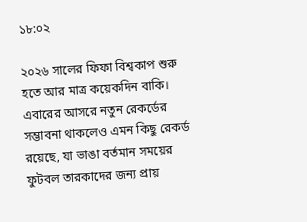১৮:০২

২০২৬ সালের ফিফা বিশ্বকাপ শুরু হতে আর মাত্র কয়েকদিন বাকি। এবারের আসরে নতুন রেকর্ডের সম্ভাবনা থাকলেও এমন কিছু রেকর্ড রয়েছে, যা ভাঙা বর্তমান সময়ের ফুটবল তারকাদের জন্য প্রায়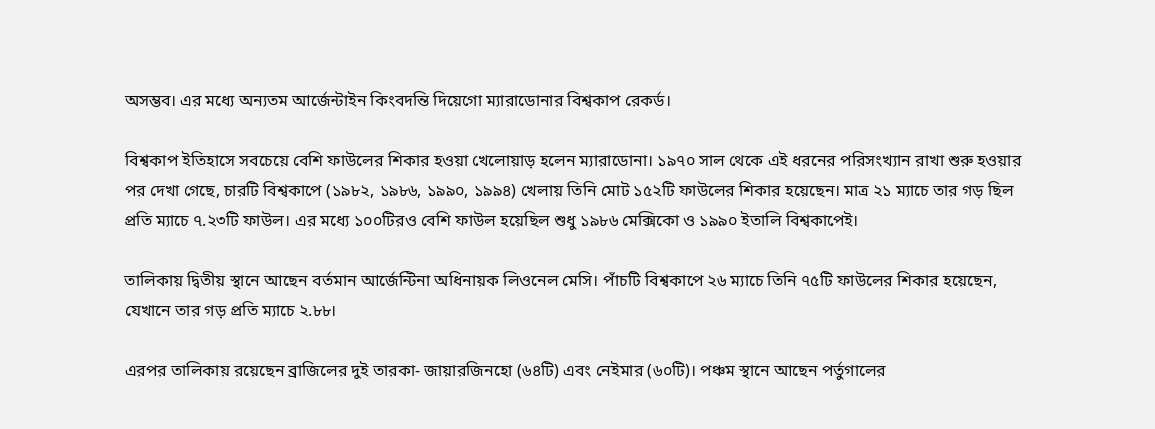অসম্ভব। এর মধ্যে অন্যতম আর্জেন্টাইন কিংবদন্তি দিয়েগো ম্যারাডোনার বিশ্বকাপ রেকর্ড।

বিশ্বকাপ ইতিহাসে সবচেয়ে বেশি ফাউলের শিকার হওয়া খেলোয়াড় হলেন ম্যারাডোনা। ১৯৭০ সাল থেকে এই ধরনের পরিসংখ্যান রাখা শুরু হওয়ার পর দেখা গেছে, চারটি বিশ্বকাপে (১৯৮২, ১৯৮৬, ১৯৯০, ১৯৯৪) খেলায় তিনি মোট ১৫২টি ফাউলের শিকার হয়েছেন। মাত্র ২১ ম্যাচে তার গড় ছিল প্রতি ম্যাচে ৭.২৩টি ফাউল। এর মধ্যে ১০০টিরও বেশি ফাউল হয়েছিল শুধু ১৯৮৬ মেক্সিকো ও ১৯৯০ ইতালি বিশ্বকাপেই।

তালিকায় দ্বিতীয় স্থানে আছেন বর্তমান আর্জেন্টিনা অধিনায়ক লিওনেল মেসি। পাঁচটি বিশ্বকাপে ২৬ ম্যাচে তিনি ৭৫টি ফাউলের শিকার হয়েছেন, যেখানে তার গড় প্রতি ম্যাচে ২.৮৮।

এরপর তালিকায় রয়েছেন ব্রাজিলের দুই তারকা- জায়ারজিনহো (৬৪টি) এবং নেইমার (৬০টি)। পঞ্চম স্থানে আছেন পর্তুগালের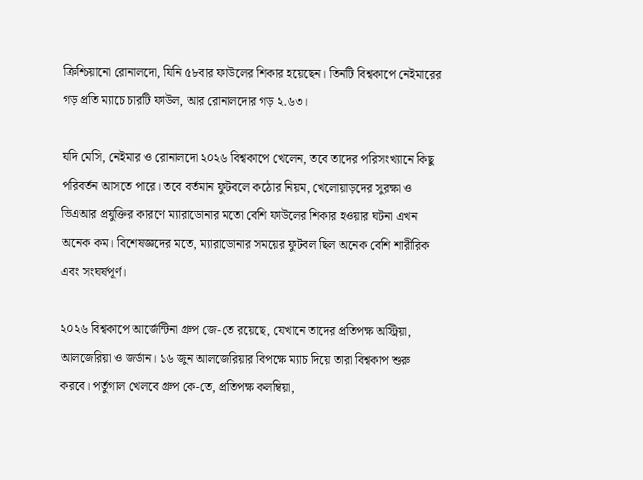ক্রিশ্চিয়ানো রোনালদো, যিনি ৫৮বার ফাউলের শিকার হয়েছেন। তিনটি বিশ্বকাপে নেইমারের গড় প্রতি ম্যাচে চারটি ফাউল, আর রোনালদোর গড় ২.৬৩।

যদি মেসি, নেইমার ও রোনালদো ২০২৬ বিশ্বকাপে খেলেন, তবে তাদের পরিসংখ্যানে কিছু পরিবর্তন আসতে পারে। তবে বর্তমান ফুটবলে কঠোর নিয়ম, খেলোয়াড়দের সুরক্ষা ও ভিএআর প্রযুক্তির কারণে ম্যারাডোনার মতো বেশি ফাউলের শিকার হওয়ার ঘটনা এখন অনেক কম। বিশেষজ্ঞদের মতে, ম্যারাডোনার সময়ের ফুটবল ছিল অনেক বেশি শারীরিক এবং সংঘর্ষপূর্ণ।

২০২৬ বিশ্বকাপে আর্জেন্টিনা গ্রুপ জে-তে রয়েছে, যেখানে তাদের প্রতিপক্ষ অস্ট্রিয়া, আলজেরিয়া ও জর্ডান। ১৬ জুন আলজেরিয়ার বিপক্ষে ম্যাচ দিয়ে তারা বিশ্বকাপ শুরু করবে। পর্তুগাল খেলবে গ্রুপ কে-তে, প্রতিপক্ষ কলম্বিয়া,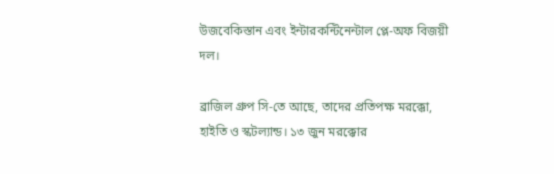উজবেকিস্তান এবং ইন্টারকন্টিনেন্টাল প্লে-অফ বিজয়ী দল।

ব্রাজিল গ্রুপ সি-তে আছে, তাদের প্রতিপক্ষ মরক্কো, হাইতি ও স্কটল্যান্ড। ১৩ জুন মরক্কোর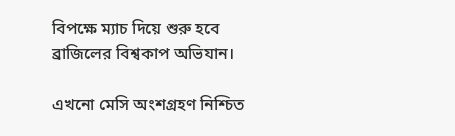বিপক্ষে ম্যাচ দিয়ে শুরু হবে ব্রাজিলের বিশ্বকাপ অভিযান।

এখনো মেসি অংশগ্রহণ নিশ্চিত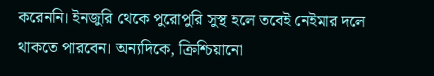করেননি। ইনজুরি থেকে পুরোপুরি সুস্থ হলে তবেই নেইমার দলে থাকতে পারবেন। অন্যদিকে, ক্রিশ্চিয়ানো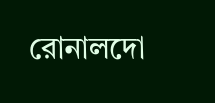রোনালদো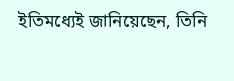ইতিমধ্যেই জানিয়েছেন, তিনি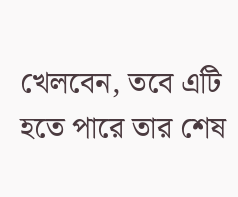খেলবেন, তবে এটি হতে পারে তার শেষ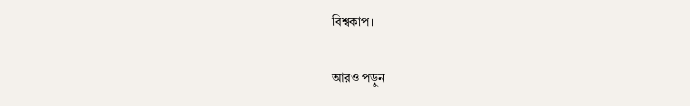বিশ্বকাপ।

আরও পড়ুন